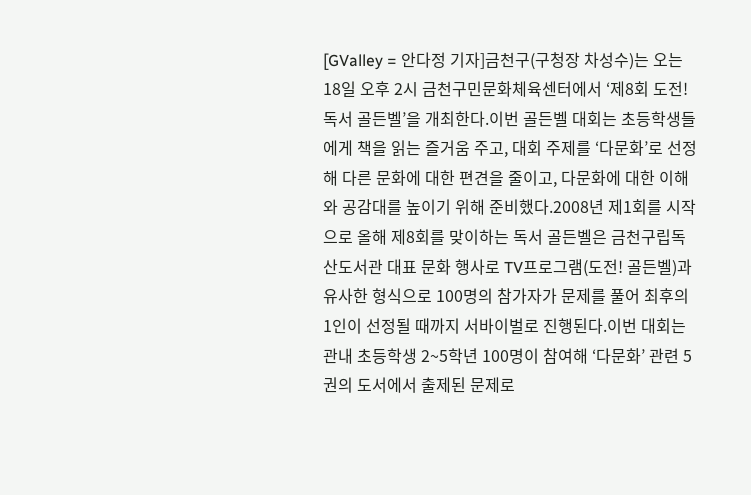[GValley = 안다정 기자]금천구(구청장 차성수)는 오는 18일 오후 2시 금천구민문화체육센터에서 ‘제8회 도전! 독서 골든벨’을 개최한다.이번 골든벨 대회는 초등학생들에게 책을 읽는 즐거움 주고, 대회 주제를 ‘다문화’로 선정해 다른 문화에 대한 편견을 줄이고, 다문화에 대한 이해와 공감대를 높이기 위해 준비했다.2008년 제1회를 시작으로 올해 제8회를 맞이하는 독서 골든벨은 금천구립독산도서관 대표 문화 행사로 TV프로그램(도전! 골든벨)과 유사한 형식으로 100명의 참가자가 문제를 풀어 최후의 1인이 선정될 때까지 서바이벌로 진행된다.이번 대회는 관내 초등학생 2~5학년 100명이 참여해 ‘다문화’ 관련 5권의 도서에서 출제된 문제로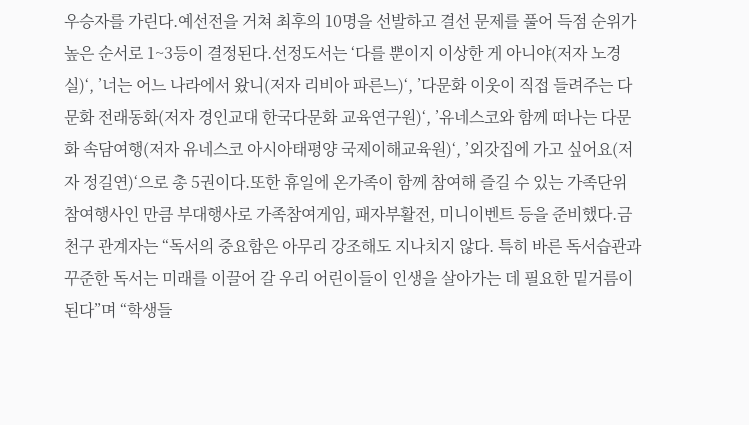우승자를 가린다.예선전을 거쳐 최후의 10명을 선발하고 결선 문제를 풀어 득점 순위가 높은 순서로 1~3등이 결정된다.선정도서는 ‘다를 뿐이지 이상한 게 아니야(저자 노경실)‘, ’너는 어느 나라에서 왔니(저자 리비아 파른느)‘, ’다문화 이웃이 직접 들려주는 다문화 전래동화(저자 경인교대 한국다문화 교육연구원)‘, ’유네스코와 함께 떠나는 다문화 속담여행(저자 유네스코 아시아태평양 국제이해교육원)‘, ’외갓집에 가고 싶어요(저자 정길연)‘으로 총 5권이다.또한 휴일에 온가족이 함께 참여해 즐길 수 있는 가족단위 참여행사인 만큼 부대행사로 가족참여게임, 패자부활전, 미니이벤트 등을 준비했다.금천구 관계자는 “독서의 중요함은 아무리 강조해도 지나치지 않다. 특히 바른 독서습관과 꾸준한 독서는 미래를 이끌어 갈 우리 어린이들이 인생을 살아가는 데 필요한 밑거름이 된다”며 “학생들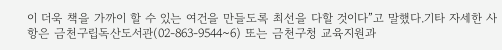이 더욱 책을 가까이 할 수 있는 여건을 만들도록 최선을 다할 것이다”고 말했다.기타 자세한 사항은 금천구립독산도서관(02-863-9544~6) 또는 금천구청 교육지원과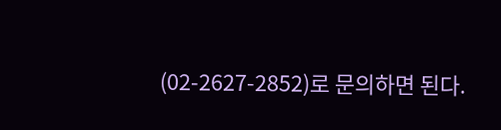(02-2627-2852)로 문의하면 된다.